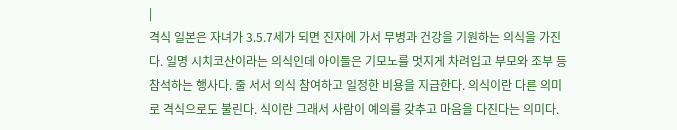|
격식 일본은 자녀가 3.5.7세가 되면 진자에 가서 무병과 건강을 기원하는 의식을 가진다. 일명 시치코산이라는 의식인데 아이들은 기모노를 멋지게 차려입고 부모와 조부 등 참석하는 행사다. 줄 서서 의식 참여하고 일정한 비용을 지급한다. 의식이란 다른 의미로 격식으로도 불린다. 식이란 그래서 사람이 예의를 갖추고 마음을 다진다는 의미다.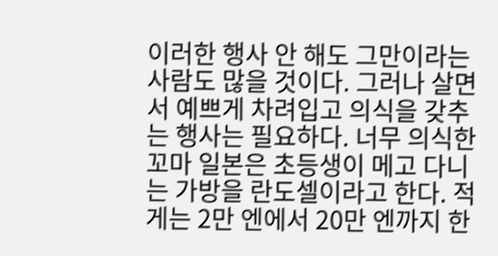이러한 행사 안 해도 그만이라는 사람도 많을 것이다. 그러나 살면서 예쁘게 차려입고 의식을 갖추는 행사는 필요하다. 너무 의식한 꼬마 일본은 초등생이 메고 다니는 가방을 란도셀이라고 한다. 적게는 2만 엔에서 20만 엔까지 한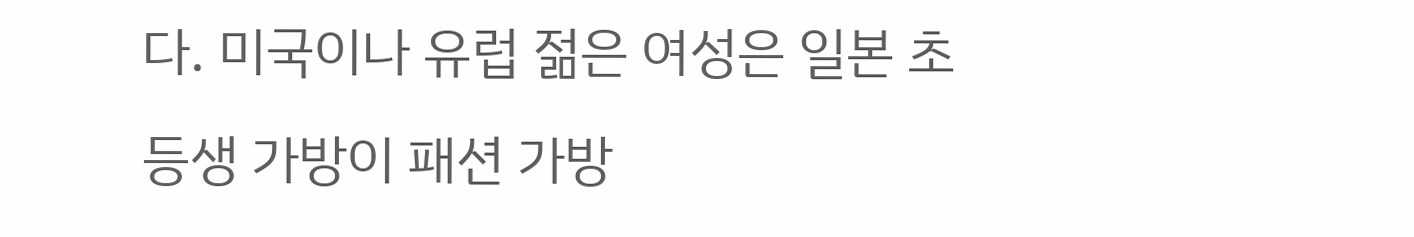다. 미국이나 유럽 젊은 여성은 일본 초등생 가방이 패션 가방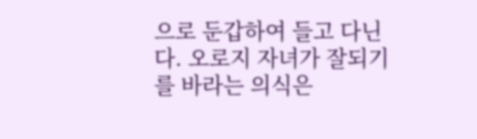으로 둔갑하여 들고 다닌다. 오로지 자녀가 잘되기를 바라는 의식은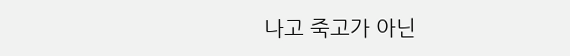나고 죽고가 아닌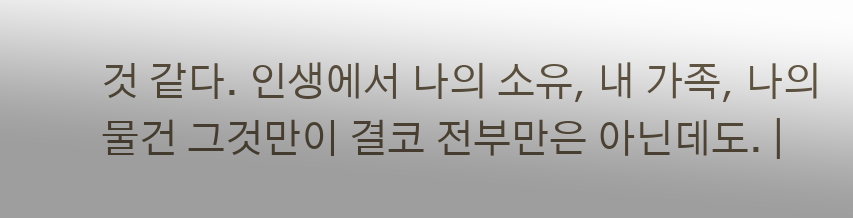것 같다. 인생에서 나의 소유, 내 가족, 나의 물건 그것만이 결코 전부만은 아닌데도. |